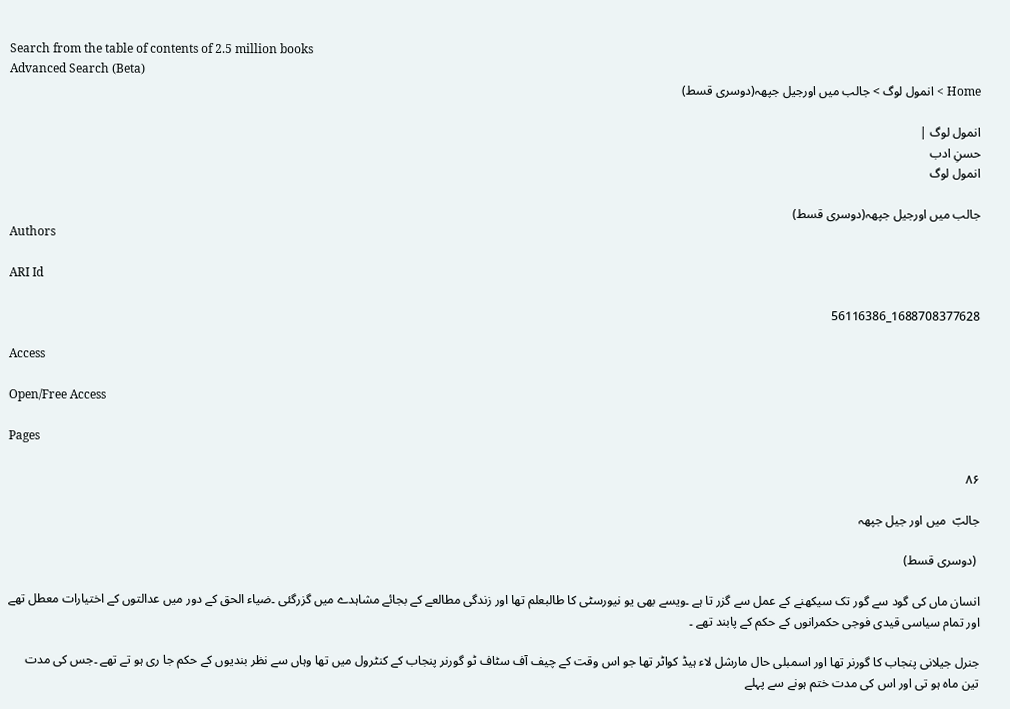Search from the table of contents of 2.5 million books
Advanced Search (Beta)
Home > انمول لوگ > جالب میں اورجیل جپھہ(دوسری قسط)

انمول لوگ |
حسنِ ادب
انمول لوگ

جالب میں اورجیل جپھہ(دوسری قسط)
Authors

ARI Id

1688708377628_56116386

Access

Open/Free Access

Pages

۸۶

جالبؔ  میں اور جیل جپھہ

 (دوسری قسط)

انسان ماں کی گود سے گور تک سیکھنے کے عمل سے گزر تا ہے ۔ویسے بھی یو نیورسٹی کا طالبعلم تھا اور زندگی مطالعے کے بجائے مشاہدے میں گزرگئی ۔ضیاء الحق کے دور میں عدالتوں کے اختیارات معطل تھے اور تمام سیاسی قیدی فوجی حکمرانوں کے حکم کے پابند تھے ۔

جنرل جیلانی پنجاب کا گورنر تھا اور اسمبلی حال مارشل لاء ہیڈ کواٹر تھا جو اس وقت کے چیف آف سٹاف ٹو گورنر پنجاب کے کنٹرول میں تھا وہاں سے نظر بندیوں کے حکم جا ری ہو تے تھے ۔جس کی مدت تین ماہ ہو تی اور اس کی مدت ختم ہونے سے پہلے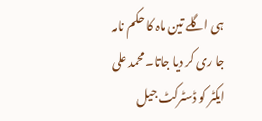ہی اگلے تین ماہ کا حکم نامہ جا ری کر دیا جاتا۔محمد علی ایکٹر کو ڈسٹرکٹ جیل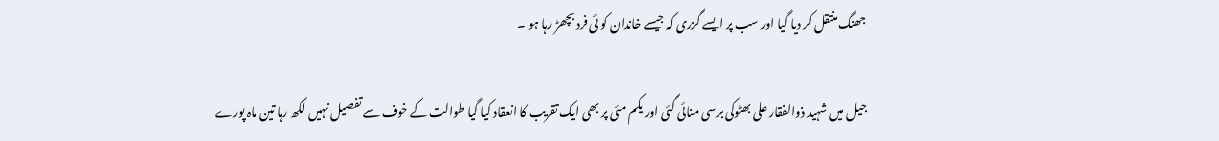جھنگ منتقل کر دیا گیا اور سب پر ایسے گزری کہ جیسے خاندان کو ئی فرد بچھڑ رہا ہو ۔

جیل میں شہید ذوالفقار علی بھٹوکی برسی منائی گئی اور یکم مئی پر بھی ایک تقریب کا انعقاد کیا گیا طوالت کے خوف سے تفصیل نہیں لکھ رہا تین ماہ پورے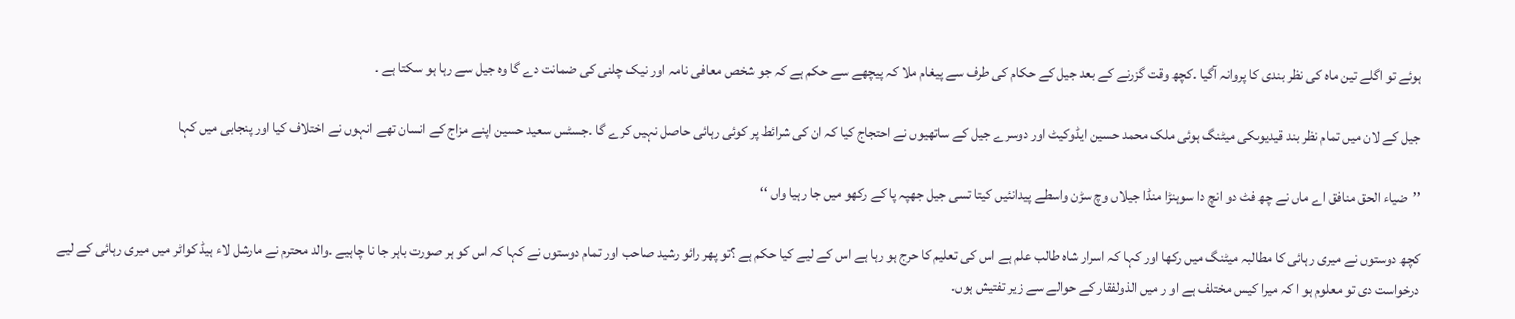ہوئے تو اگلے تین ماہ کی نظر بندی کا پروانہ آگیا ۔کچھ وقت گزرنے کے بعد جیل کے حکام کی طرف سے پیغام ملا کہ پیچھے سے حکم ہے کہ جو شخص معافی نامہ اور نیک چلنی کی ضمانت دے گا وہ جیل سے رہا ہو سکتا ہے ۔

جیل کے لان میں تمام نظر بند قیدیوںکی میٹنگ ہوئی ملک محمد حسین ایڈوکیٹ اور دوسرے جیل کے ساتھیوں نے احتجاج کیا کہ ان کی شرائط پر کوئی رہائی حاصل نہیں کرے گا ۔جسٹس سعید حسین اپنے مزاج کے انسان تھے انہوں نے اختلاف کیا اور پنجابی میں کہا

’’ضیاء الحق منافق اے ماں نے چھ فٹ دو انچ دا سوہنڑا منڈا جیلاں وچ سڑن واسطے پیدانئیں کیتا تسی جیل جھپہ پا کے رکھو میں جا رہیا واں ‘‘

کچھ دوستوں نے میری رہائی کا مطالبہ میٹنگ میں رکھا اور کہا کہ اسرار شاہ طالب علم ہے اس کی تعلیم کا حرج ہو رہا ہے اس کے لیے کیا حکم ہے ؟تو پھر رائو رشید صاحب اور تمام دوستوں نے کہا کہ اس کو ہر صورت باہر جا نا چاہیے ۔والد محترم نے مارشل لاء ہیڈ کواٹر میں میری رہائی کے لیے درخواست دی تو معلوم ہو ا کہ میرا کیس مختلف ہے او ر میں الذولفقار کے حوالے سے زیر تفتیش ہوں۔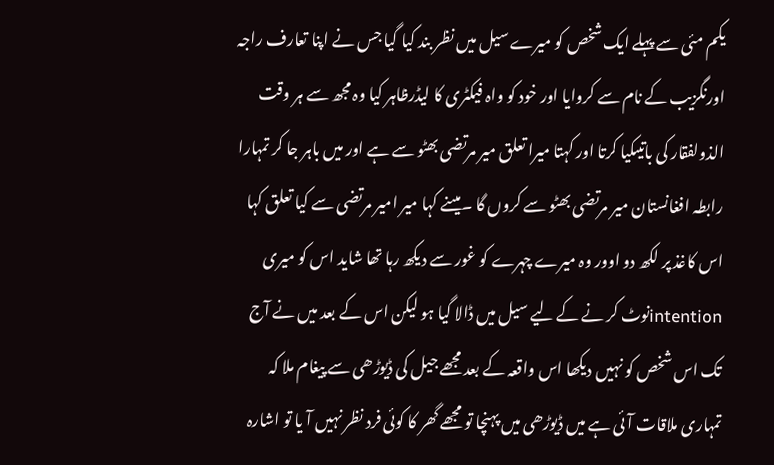یکم مئی سے پہلے ایک شخص کو میرے سیل میں نظر بند کیا گیا جس نے اپنا تعارف راجہ اورنگزیب کے نام سے کروایا اور خود کو واہ فیکٹری کا لیڈرظاہر کیا وہ مجھ سے ہر وقت الذولفقار کی باتیںکیا کرتا اور کہتا میرا تعلق میر مرتضی بھٹو سے ہے اور میں باہر جا کر تمہارا رابطہ افغانستان میر مرتضی بھٹو سے کروں گا ۔میںنے کہا میر امیر مرتضی سے کیا تعلق کہا اس کاغذ پر لکھ دو اوور وہ میرے چہرے کو غور سے دیکھ رہا تھا شاید اس کو میری intentionنوٹ کر نے کے لیے سیل میں ڈالا گیا ہو لیکن اس کے بعد میں نے آج تک اس شخص کو نہیں دیکھا اس واقعہ کے بعد مجھے جیل کی ڈیوڑھی سے پیغام ملا کہ تمہاری ملاقات آئی ہے میں ڈیوڑھی میں پہنچا تو مجھے گھر کا کوئی فرد نظر نہیں آ یا تو اشارہ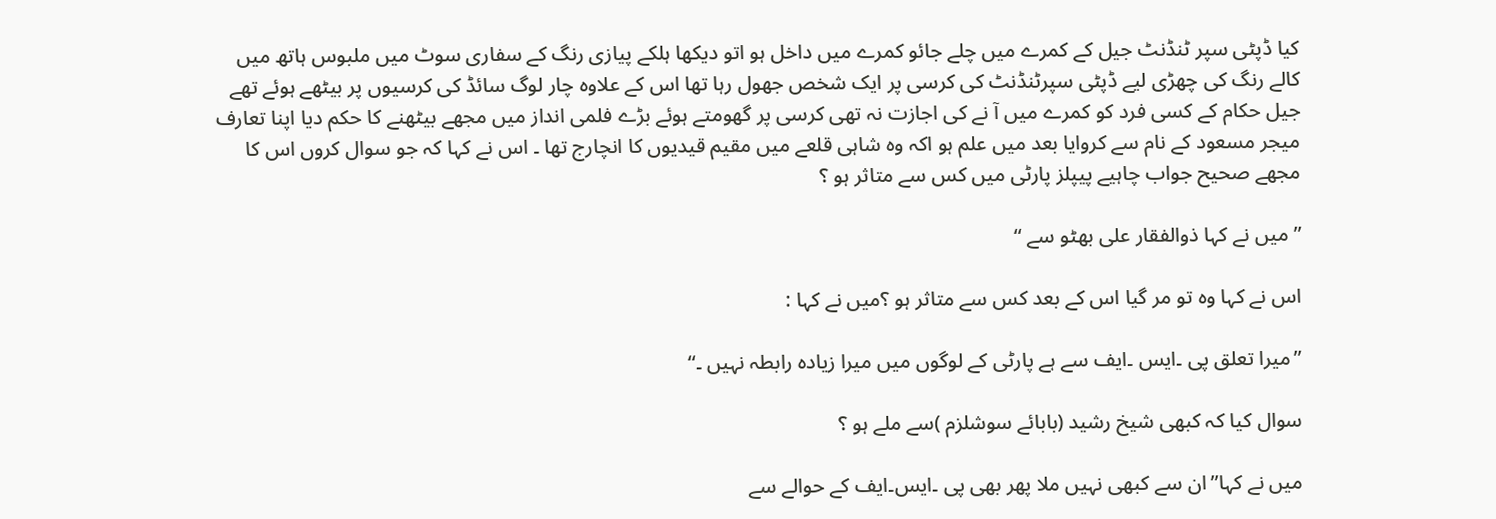کیا ڈپٹی سپر ٹنڈنٹ جیل کے کمرے میں چلے جائو کمرے میں داخل ہو اتو دیکھا ہلکے پیازی رنگ کے سفاری سوٹ میں ملبوس ہاتھ میں کالے رنگ کی چھڑی لیے ڈپٹی سپرٹنڈنٹ کی کرسی پر ایک شخص جھول رہا تھا اس کے علاوہ چار لوگ سائڈ کی کرسیوں پر بیٹھے ہوئے تھے جیل حکام کے کسی فرد کو کمرے میں آ نے کی اجازت نہ تھی کرسی پر گھومتے ہوئے بڑے فلمی انداز میں مجھے بیٹھنے کا حکم دیا اپنا تعارف میجر مسعود کے نام سے کروایا بعد میں علم ہو اکہ وہ شاہی قلعے میں مقیم قیدیوں کا انچارج تھا ۔ اس نے کہا کہ جو سوال کروں اس کا مجھے صحیح جواب چاہیے پیپلز پارٹی میں کس سے متاثر ہو ؟

’’میں نے کہا ذوالفقار علی بھٹو سے ‘‘

اس نے کہا وہ تو مر گیا اس کے بعد کس سے متاثر ہو ؟میں نے کہا :

’’میرا تعلق پی ۔ایس ۔ایف سے ہے پارٹی کے لوگوں میں میرا زیادہ رابطہ نہیں ۔‘‘

سوال کیا کہ کبھی شیخ رشید (بابائے سوشلزم )سے ملے ہو ؟

میں نے کہا’’ان سے کبھی نہیں ملا پھر بھی پی ۔ایس۔ایف کے حوالے سے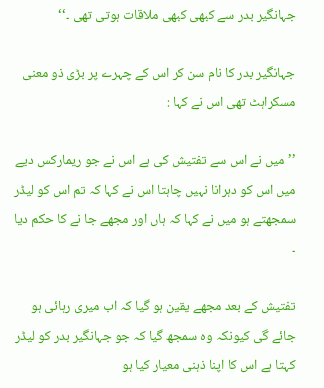جہانگیر بدر سے کبھی کبھی ملاقات ہوتی تھی ۔‘‘

جہانگیر بدر کا نام سن کر اس کے چہرے پر بڑی ذو معنی مسکراہٹ تھی اس نے کہا :

’’میں نے اس سے تفتیش کی ہے اس نے جو ریمارکس دیے میں اس کو دہرانا نہیں چاہتا اس نے کہا کہ تم اس کو لیڈر سمجھتے ہو میں نے کہا کہ ہاں اور مجھے جا نے کا حکم دیا ۔

تفتیش کے بعد مجھے یقین ہو گیا کہ اب میری رہائی ہو جائے گی کیونکہ وہ سمجھ گیا کہ جو جہانگیر بدر کو لیڈر کہتا ہے اس کا اپنا ذہنی معیار کیا ہو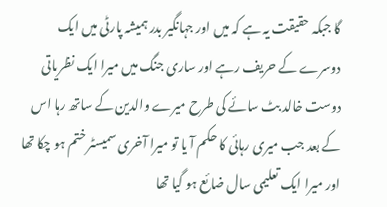گا جبکہ حقیقت یہ ہے کہ میں اور جہانگیر بدر ہمیشہ پارٹی میں ایک دوسرے کے حریف رہے اور ساری جنگ میں میرا ایک نظریاتی دوست خالد بٹ سائے کی طرح میرے والدین کے ساتھ رہا اس کے بعد جب میری رہائی کا حکم آ یا تو میرا آخری سمیسٹر ختم ہو چکا تھا اور میرا ایک تعلیمی سال ضائع ہو گیا تھا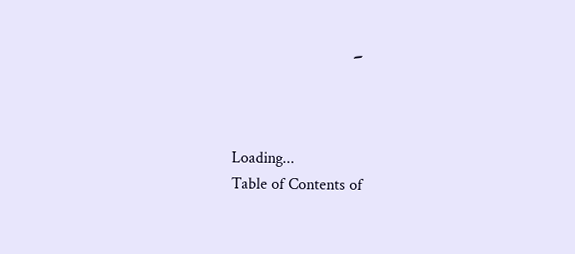۔



Loading...
Table of Contents of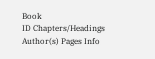Book
ID Chapters/Headings Author(s) Pages Info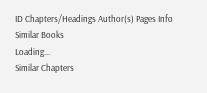ID Chapters/Headings Author(s) Pages Info
Similar Books
Loading...
Similar Chapters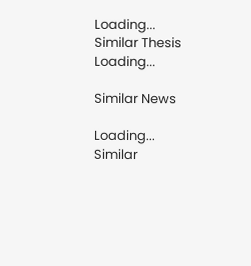Loading...
Similar Thesis
Loading...

Similar News

Loading...
Similar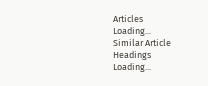Articles
Loading...
Similar Article Headings
Loading...